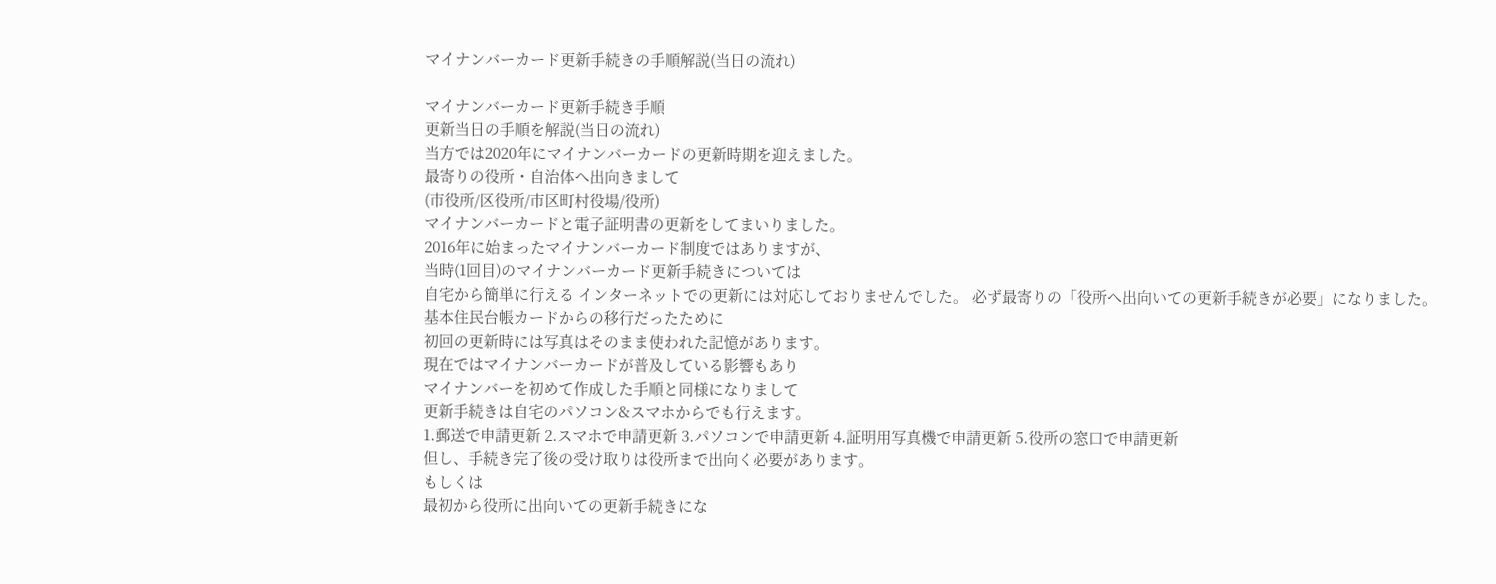マイナンバーカード更新手続きの手順解説(当日の流れ)

マイナンバーカード更新手続き手順
更新当日の手順を解説(当日の流れ)
当方では2020年にマイナンバーカードの更新時期を迎えました。
最寄りの役所・自治体へ出向きまして
(市役所/区役所/市区町村役場/役所)
マイナンバーカードと電子証明書の更新をしてまいりました。
2016年に始まったマイナンバーカード制度ではありますが、
当時(1回目)のマイナンバーカード更新手続きについては
自宅から簡単に行える インターネットでの更新には対応しておりませんでした。 必ず最寄りの「役所へ出向いての更新手続きが必要」になりました。
基本住民台帳カードからの移行だったために
初回の更新時には写真はそのまま使われた記憶があります。
現在ではマイナンバーカードが普及している影響もあり
マイナンバーを初めて作成した手順と同様になりまして
更新手続きは自宅のパソコン&スマホからでも行えます。
1.郵送で申請更新 2.スマホで申請更新 3.パソコンで申請更新 4.証明用写真機で申請更新 5.役所の窓口で申請更新
但し、手続き完了後の受け取りは役所まで出向く必要があります。
もしくは
最初から役所に出向いての更新手続きにな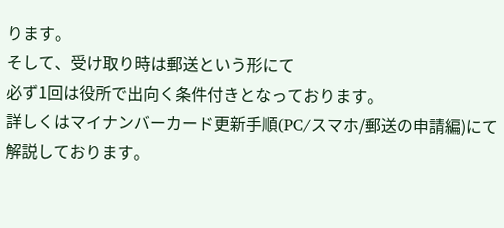ります。
そして、受け取り時は郵送という形にて
必ず1回は役所で出向く条件付きとなっております。
詳しくはマイナンバーカード更新手順(PC/スマホ/郵送の申請編)にて解説しております。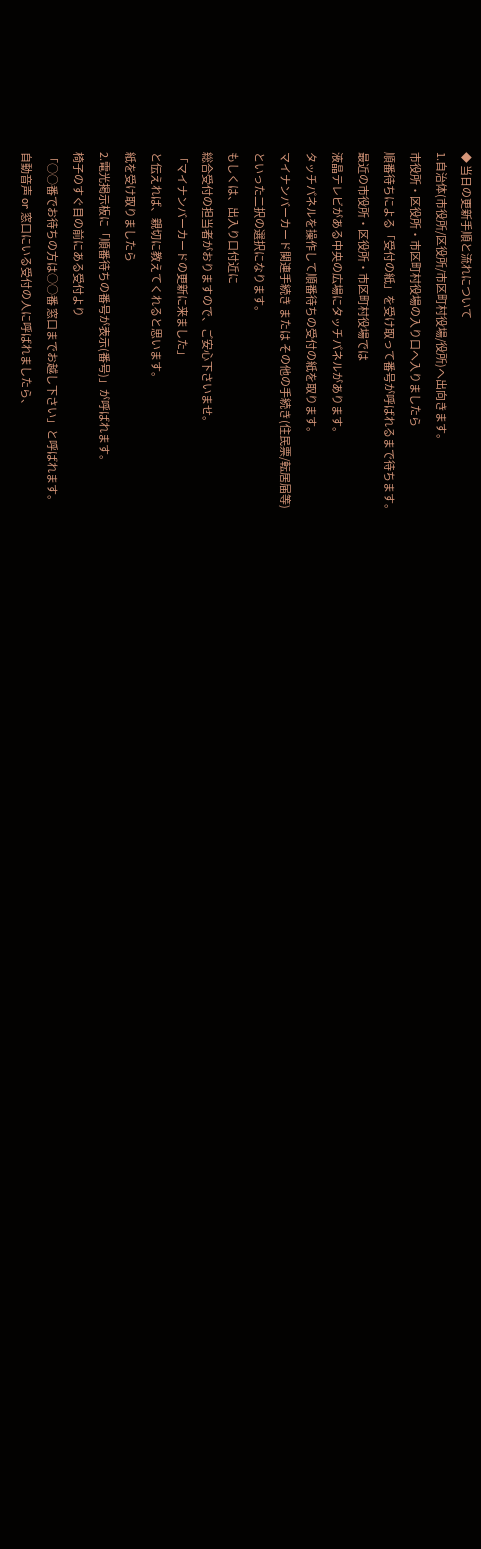◆ 当日の更新手順と流れについて
1.自治体(市役所/区役所/市区町村役場/役所)へ出向きます。
市役所・区役所・市区町村役場の入り口へ入りましたら
順番待ちによる「受付の紙」を受け取って番号が呼ばれるまで待ちます。
最近の市役所・区役所・市区町村役場では
液晶テレビがある中央の広場にタッチパネルがあります。
タッチパネルを操作して順番待ちの受付の紙を取ります。
マイナンバーカード関連手続き または その他の手続き(住民票/転居届等)
といった二択の選択になります。
もしくは、出入り口付近に
総合受付の担当者がおりますので、ご安心下さいませ。
「マイナンバーカードの更新に来ました」
と伝えれば、親切に教えてくれると思います。
紙を受け取りましたら
2.電光掲示板に「順番待ちの番号が表示(番号)」が呼ばれます。
椅子のすぐ目の前にある受付より
「○○番でお待ちの方は○○番 窓口までお越し下さい」と呼ばれます。
自動音声 or 窓口にいる受付の人に呼ばれましたら、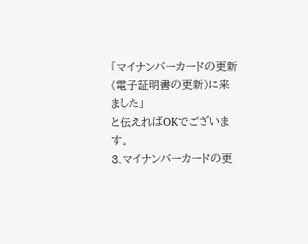「マイナンバーカードの更新(電子証明書の更新)に来ました」
と伝えればOKでございます。
3.マイナンバーカードの更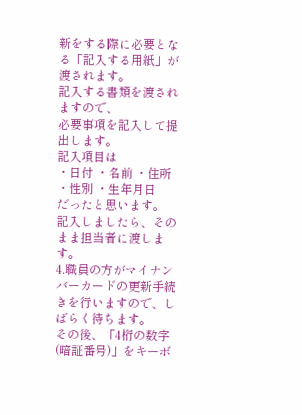新をする際に必要となる「記入する用紙」が渡されます。
記入する書類を渡されますので、
必要事項を記入して提出します。
記入項目は
・日付 ・名前 ・住所
・性別 ・生年月日
だったと思います。
記入しましたら、そのまま担当者に渡します。
4.職員の方がマイナンバーカードの更新手続きを行いますので、しばらく待ちます。
その後、「4桁の数字(暗証番号)」をキーボ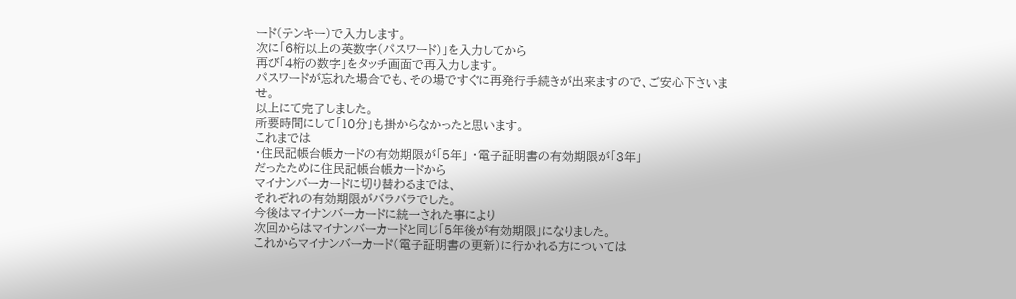ード(テンキー)で入力します。
次に「6桁以上の英数字(パスワード)」を入力してから
再び「4桁の数字」をタッチ画面で再入力します。
パスワードが忘れた場合でも、その場ですぐに再発行手続きが出来ますので、ご安心下さいませ。
以上にて完了しました。
所要時間にして「10分」も掛からなかったと思います。
これまでは
・住民記帳台帳カードの有効期限が「5年」 ・電子証明書の有効期限が「3年」
だったために住民記帳台帳カードから
マイナンバーカードに切り替わるまでは、
それぞれの有効期限がバラバラでした。
今後はマイナンバーカードに統一された事により
次回からはマイナンバーカードと同じ「5年後が有効期限」になりました。
これからマイナンバーカード(電子証明書の更新)に行かれる方については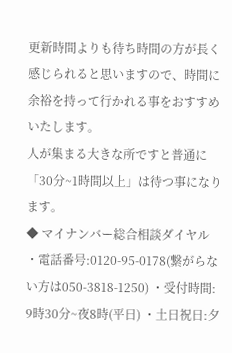更新時間よりも待ち時間の方が長く感じられると思いますので、時間に余裕を持って行かれる事をおすすめいたします。
人が集まる大きな所ですと普通に「30分~1時間以上」は待つ事になります。
◆ マイナンバー総合相談ダイヤル
・電話番号:0120-95-0178(繋がらない方は050-3818-1250) ・受付時間: 9時30分~夜8時(平日) ・土日祝日:夕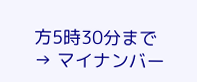方5時30分まで
→ マイナンバー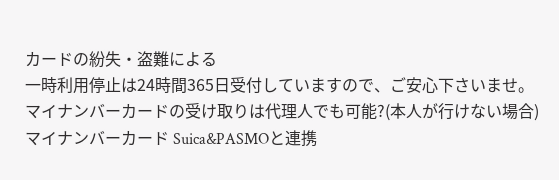カードの紛失・盗難による
一時利用停止は24時間365日受付していますので、ご安心下さいませ。
マイナンバーカードの受け取りは代理人でも可能?(本人が行けない場合)
マイナンバーカード Suica&PASMOと連携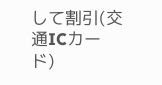して割引(交通ICカード)